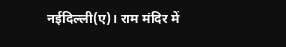नईदिल्ली(ए)। राम मंदिर में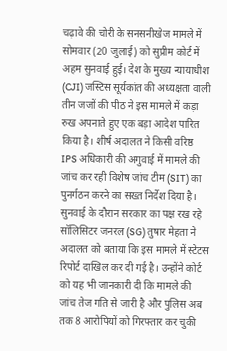चढ़ावे की चोरी के सनसनीखेज मामले में सोमवार (20 जुलाई) को सुप्रीम कोर्ट में अहम सुनवाई हुई। देश के मुख्य न्यायाधीश (CJI) जस्टिस सूर्यकांत की अध्यक्षता वाली तीन जजों की पीठ ने इस मामले में कड़ा रुख अपनाते हुए एक बड़ा आदेश पारित किया है। शीर्ष अदालत ने किसी वरिष्ठ IPS अधिकारी की अगुवाई में मामले की जांच कर रही विशेष जांच टीम (SIT) का पुनर्गठन करने का सख्त निर्देश दिया है। सुनवाई के दौरान सरकार का पक्ष रख रहे सॉलिसिटर जनरल (SG) तुषार मेहता ने अदालत को बताया कि इस मामले में स्टेटस रिपोर्ट दाखिल कर दी गई है। उन्होंने कोर्ट को यह भी जानकारी दी कि मामले की जांच तेज गति से जारी है और पुलिस अब तक 8 आरोपियों को गिरफ्तार कर चुकी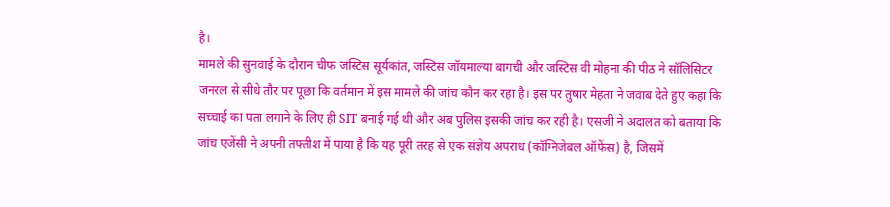है।
मामले की सुनवाई के दौरान चीफ जस्टिस सूर्यकांत, जस्टिस जॉयमाल्या बागची और जस्टिस वी मोहना की पीठ ने सॉलिसिटर जनरल से सीधे तौर पर पूछा कि वर्तमान में इस मामले की जांच कौन कर रहा है। इस पर तुषार मेहता ने जवाब देते हुए कहा कि सच्चाई का पता लगाने के लिए ही SIT बनाई गई थी और अब पुलिस इसकी जांच कर रही है। एसजी ने अदालत को बताया कि जांच एजेंसी ने अपनी तफ्तीश में पाया है कि यह पूरी तरह से एक संज्ञेय अपराध (कॉग्निजेबल ऑफेंस) है, जिसमें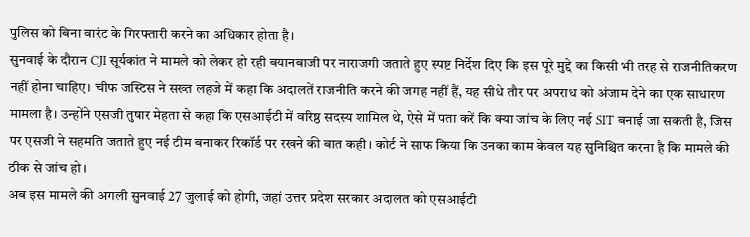पुलिस को बिना वारंट के गिरफ्तारी करने का अधिकार होता है।
सुनवाई के दौरान CJI सूर्यकांत ने मामले को लेकर हो रही बयानबाजी पर नाराजगी जताते हुए स्पष्ट निर्देश दिए कि इस पूरे मुद्दे का किसी भी तरह से राजनीतिकरण नहीं होना चाहिए। चीफ जस्टिस ने सख्त लहजे में कहा कि अदालतें राजनीति करने की जगह नहीं हैं, यह सीधे तौर पर अपराध को अंजाम देने का एक साधारण मामला है। उन्होंने एसजी तुषार मेहता से कहा कि एसआईटी में वरिष्ठ सदस्य शामिल थे, ऐसे में पता करें कि क्या जांच के लिए नई SIT बनाई जा सकती है, जिस पर एसजी ने सहमति जताते हुए नई टीम बनाकर रिकॉर्ड पर रखने की बात कही। कोर्ट ने साफ किया कि उनका काम केवल यह सुनिश्चित करना है कि मामले की ठीक से जांच हो।
अब इस मामले की अगली सुनवाई 27 जुलाई को होगी, जहां उत्तर प्रदेश सरकार अदालत को एसआईटी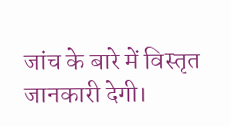जांच के बारे में विस्तृत जानकारी देगी।